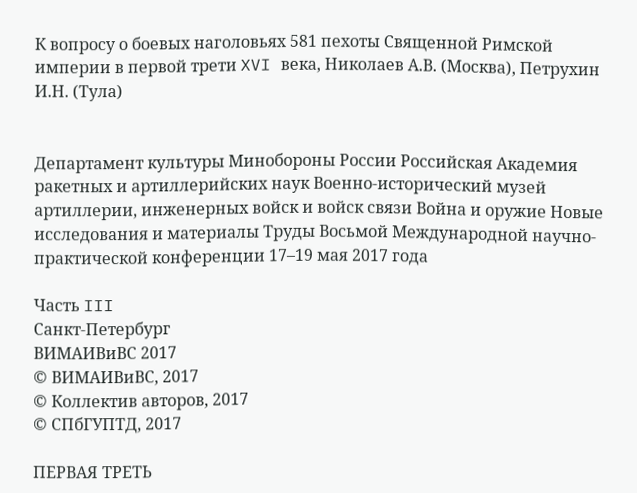К вопросу о боевых наголовьях 581 пехоты Священной Римской империи в первой трети XVI века, Николаев А.В. (Москва), Петрухин И.Н. (Тула)


Департамент культуры Минобороны России Российская Академия ракетных и артиллерийских наук Военно-исторический музей артиллерии, инженерных войск и войск связи Война и оружие Новые исследования и материалы Труды Восьмой Международной научно-практической конференции 17–19 мая 2017 года

Часть III
Санкт-Петербург
ВИМАИВиВС 2017
© ВИМАИВиВС, 2017
© Коллектив авторов, 2017
© СПбГУПТД, 2017

ПЕРВАЯ ТРЕТЬ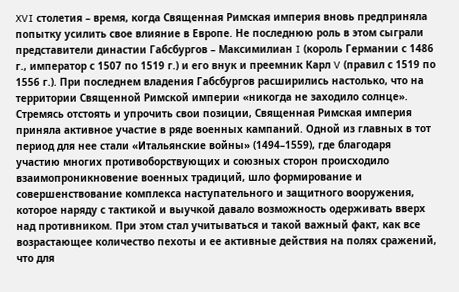XVI столетия – время, когда Священная Римская империя вновь предприняла попытку усилить свое влияние в Европе. Не последнюю роль в этом сыграли представители династии Габсбургов – Максимилиан I (король Германии с 1486 г., император с 1507 по 1519 г.) и его внук и преемник Карл V (правил с 1519 по 1556 г.). При последнем владения Габсбургов расширились настолько, что на территории Священной Римской империи «никогда не заходило солнце». Стремясь отстоять и упрочить свои позиции, Священная Римская империя приняла активное участие в ряде военных кампаний. Одной из главных в тот период для нее стали «Итальянские войны» (1494–1559), где благодаря участию многих противоборствующих и союзных сторон происходило взаимопроникновение военных традиций, шло формирование и совершенствование комплекса наступательного и защитного вооружения, которое наряду с тактикой и выучкой давало возможность одерживать вверх над противником. При этом стал учитываться и такой важный факт, как все возрастающее количество пехоты и ее активные действия на полях сражений, что для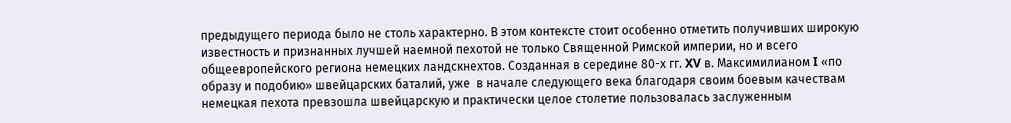предыдущего периода было не столь характерно. В этом контексте стоит особенно отметить получивших широкую известность и признанных лучшей наемной пехотой не только Священной Римской империи, но и всего общеевропейского региона немецких ландскнехтов. Созданная в середине 80-х гг. XV в. Максимилианом I «по образу и подобию» швейцарских баталий, уже  в начале следующего века благодаря своим боевым качествам немецкая пехота превзошла швейцарскую и практически целое столетие пользовалась заслуженным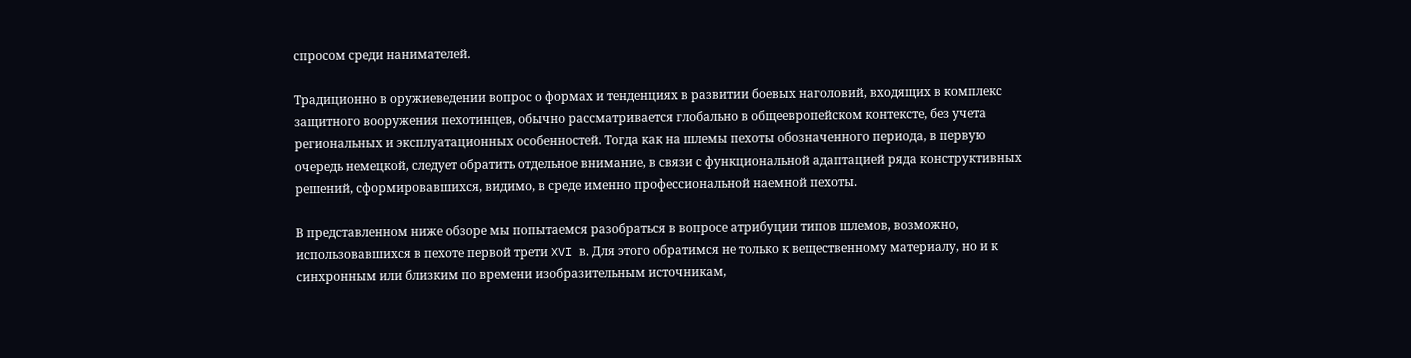спросом среди нанимателей.

Традиционно в оружиеведении вопрос о формах и тенденциях в развитии боевых наголовий, входящих в комплекс защитного вооружения пехотинцев, обычно рассматривается глобально в общеевропейском контексте, без учета региональных и эксплуатационных особенностей. Тогда как на шлемы пехоты обозначенного периода, в первую очередь немецкой, следует обратить отдельное внимание, в связи с функциональной адаптацией ряда конструктивных решений, сформировавшихся, видимо, в среде именно профессиональной наемной пехоты.

В представленном ниже обзоре мы попытаемся разобраться в вопросе атрибуции типов шлемов, возможно, использовавшихся в пехоте первой трети XVI в. Для этого обратимся не только к вещественному материалу, но и к синхронным или близким по времени изобразительным источникам,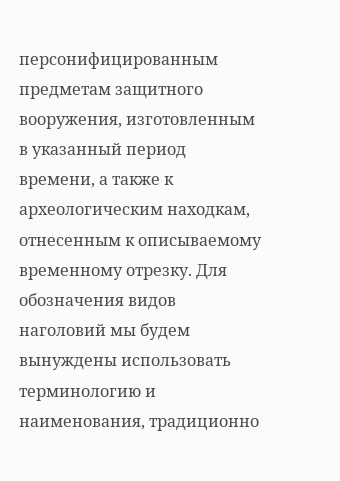персонифицированным предметам защитного вооружения, изготовленным в указанный период времени, а также к археологическим находкам, отнесенным к описываемому временному отрезку. Для обозначения видов наголовий мы будем вынуждены использовать терминологию и наименования, традиционно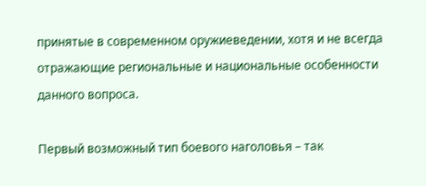принятые в современном оружиеведении, хотя и не всегда отражающие региональные и национальные особенности данного вопроса.

Первый возможный тип боевого наголовья – так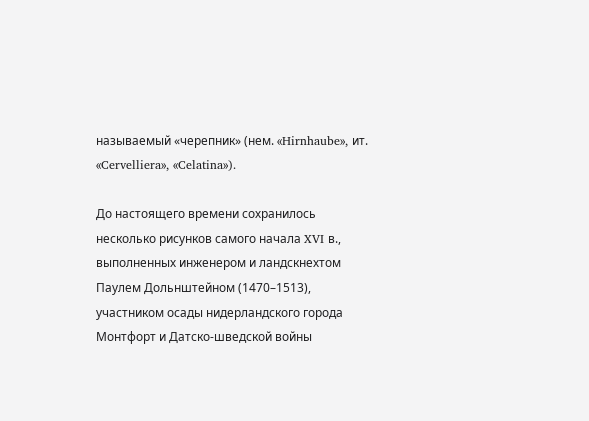называемый «черепник» (нем. «Hirnhaube», ит. «Cervelliera», «Celatina»).

До настоящего времени сохранилось несколько рисунков самого начала XVI в., выполненных инженером и ландскнехтом Паулем Дольнштейном (1470–1513), участником осады нидерландского города Монтфорт и Датско-шведской войны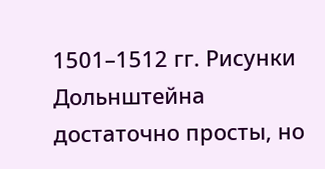1501–1512 гг. Рисунки Дольнштейна достаточно просты, но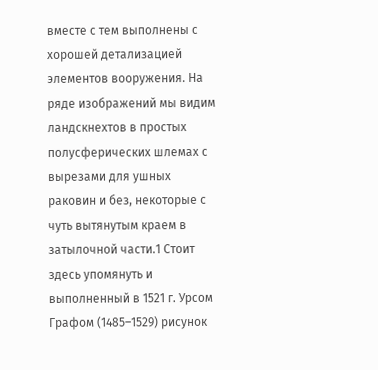вместе с тем выполнены с хорошей детализацией элементов вооружения. На ряде изображений мы видим ландскнехтов в простых полусферических шлемах с вырезами для ушных раковин и без, некоторые с чуть вытянутым краем в затылочной части.1 Стоит здесь упомянуть и выполненный в 1521 г. Урсом Графом (1485–1529) рисунок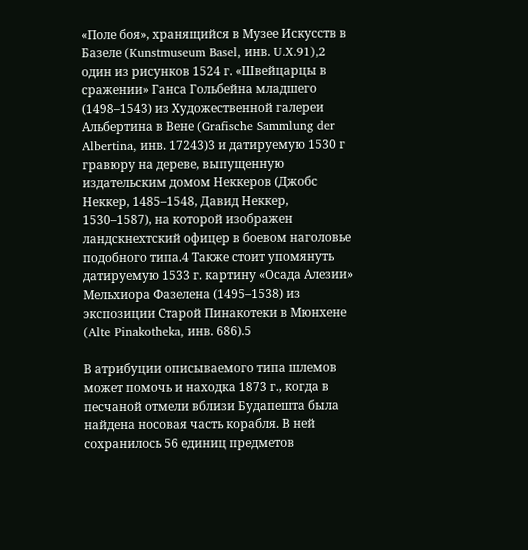«Поле боя», хранящийся в Музее Искусств в Базеле (Kunstmuseum Basel, инв. U.X.91),2 один из рисунков 1524 г. «Швейцарцы в сражении» Ганса Гольбейна младшего (1498–1543) из Художественной галереи Альбертина в Вене (Grafische Sammlung der Albertina, инв. 17243)3 и датируемую 1530 г гравюру на дереве, выпущенную издательским домом Неккеров (Джобс Неккер, 1485–1548, Давид Неккер, 1530–1587), на которой изображен ландскнехтский офицер в боевом наголовье подобного типа.4 Также стоит упомянуть датируемую 1533 г. картину «Осада Алезии» Мельхиора Фазелена (1495–1538) из экспозиции Старой Пинакотеки в Мюнхене (Alte Pinakotheka, инв. 686).5

В атрибуции описываемого типа шлемов может помочь и находка 1873 г., когда в песчаной отмели вблизи Будапешта была найдена носовая часть корабля. В ней сохранилось 56 единиц предметов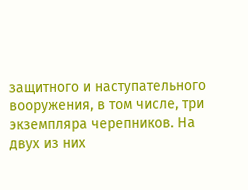защитного и наступательного вооружения, в том числе, три экземпляра черепников. На двух из них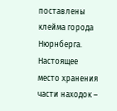поставлены клейма города Нюрнберга. Настоящее место хранения части находок –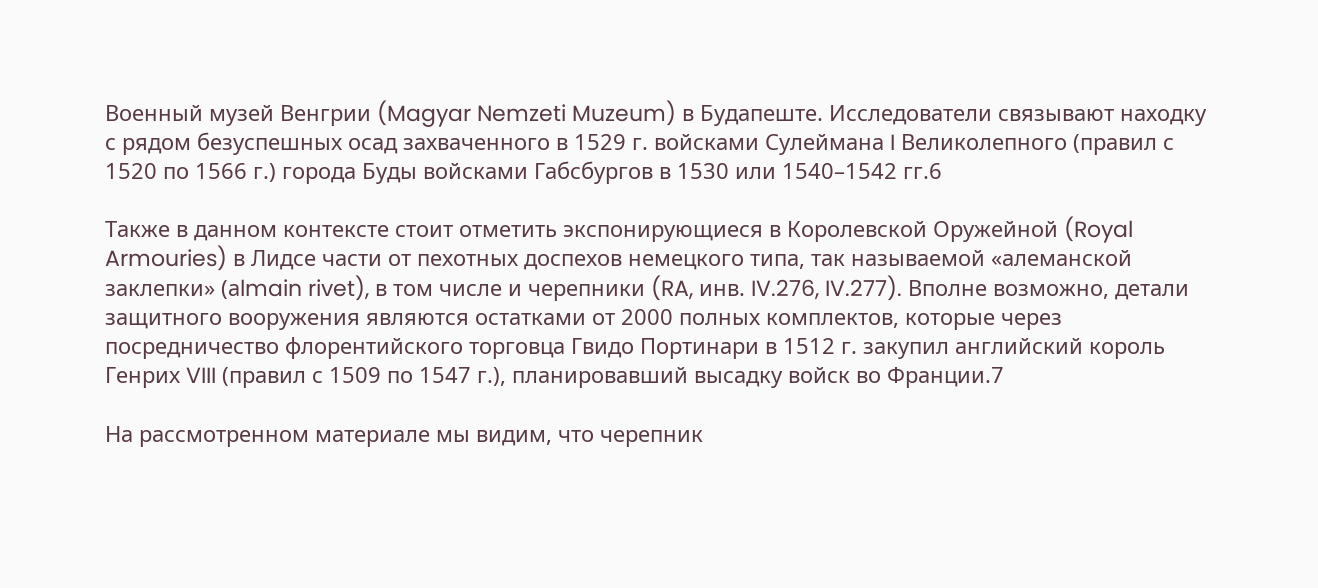Военный музей Венгрии (Magyar Nemzeti Muzeum) в Будапеште. Исследователи связывают находку с рядом безуспешных осад захваченного в 1529 г. войсками Сулеймана I Великолепного (правил с 1520 по 1566 г.) города Буды войсками Габсбургов в 1530 или 1540–1542 гг.6

Также в данном контексте стоит отметить экспонирующиеся в Королевской Оружейной (Royal Armouries) в Лидсе части от пехотных доспехов немецкого типа, так называемой «алеманской заклепки» (аlmain rivet), в том числе и черепники (RA, инв. IV.276, IV.277). Вполне возможно, детали защитного вооружения являются остатками от 2000 полных комплектов, которые через посредничество флорентийского торговца Гвидо Портинари в 1512 г. закупил английский король Генрих VIII (правил с 1509 по 1547 г.), планировавший высадку войск во Франции.7

На рассмотренном материале мы видим, что черепник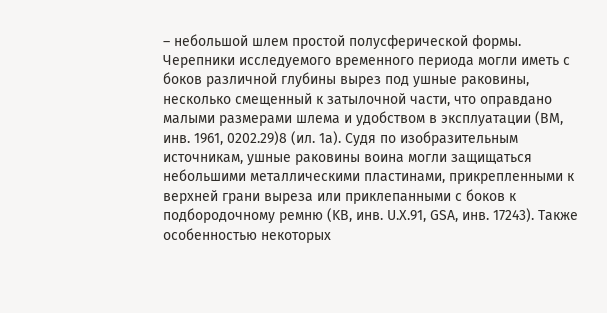– небольшой шлем простой полусферической формы. Черепники исследуемого временного периода могли иметь с боков различной глубины вырез под ушные раковины, несколько смещенный к затылочной части, что оправдано малыми размерами шлема и удобством в эксплуатации (BM, инв. 1961, 0202.29)8 (ил. 1а). Судя по изобразительным источникам, ушные раковины воина могли защищаться небольшими металлическими пластинами, прикрепленными к верхней грани выреза или приклепанными с боков к подбородочному ремню (KB, инв. U.X.91, GSA, инв. 17243). Также особенностью некоторых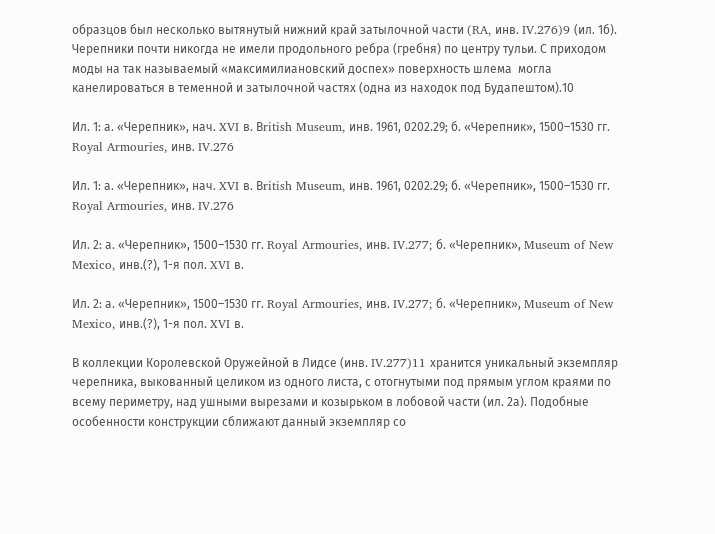образцов был несколько вытянутый нижний край затылочной части (RA, инв. IV.276)9 (ил. 1б). Черепники почти никогда не имели продольного ребра (гребня) по центру тульи. С приходом моды на так называемый «максимилиановский доспех» поверхность шлема  могла канелироваться в теменной и затылочной частях (одна из находок под Будапештом).10

Ил. 1: а. «Черепник», нач. XVI в. Вritish Museum, инв. 1961, 0202.29; б. «Черепник», 1500–1530 гг. Royal Armouries, инв. IV.276

Ил. 1: а. «Черепник», нач. XVI в. Вritish Museum, инв. 1961, 0202.29; б. «Черепник», 1500–1530 гг. Royal Armouries, инв. IV.276

Ил. 2: а. «Черепник», 1500–1530 гг. Royal Armouries, инв. IV.277; б. «Черепник», Museum of New Mexico, инв.(?), 1-я пол. XVI в.

Ил. 2: а. «Черепник», 1500–1530 гг. Royal Armouries, инв. IV.277; б. «Черепник», Museum of New Mexico, инв.(?), 1-я пол. XVI в.

В коллекции Королевской Оружейной в Лидсе (инв. IV.277)11 хранится уникальный экземпляр черепника, выкованный целиком из одного листа, с отогнутыми под прямым углом краями по всему периметру, над ушными вырезами и козырьком в лобовой части (ил. 2а). Подобные особенности конструкции сближают данный экземпляр со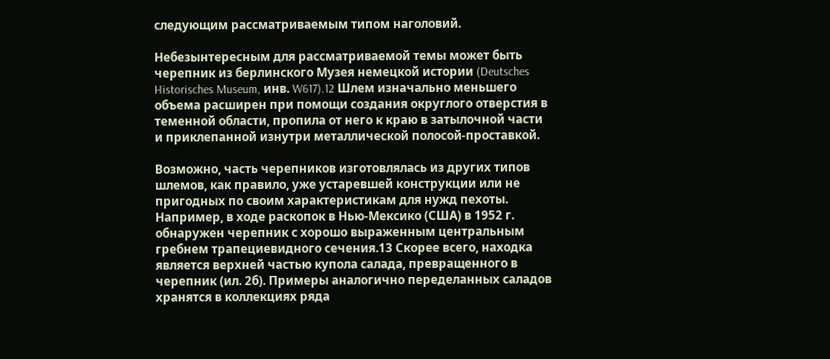следующим рассматриваемым типом наголовий.

Небезынтересным для рассматриваемой темы может быть черепник из берлинского Музея немецкой истории (Deutsches Historisches Museum, инв. W617).12 Шлем изначально меньшего объема расширен при помощи создания округлого отверстия в теменной области, пропила от него к краю в затылочной части и приклепанной изнутри металлической полосой-проставкой.

Возможно, часть черепников изготовлялась из других типов шлемов, как правило, уже устаревшей конструкции или не пригодных по своим характеристикам для нужд пехоты. Например, в ходе раскопок в Нью-Мексико (США) в 1952 г. обнаружен черепник с хорошо выраженным центральным гребнем трапециевидного сечения.13 Скорее всего, находка является верхней частью купола салада, превращенного в черепник (ил. 2б). Примеры аналогично переделанных саладов хранятся в коллекциях ряда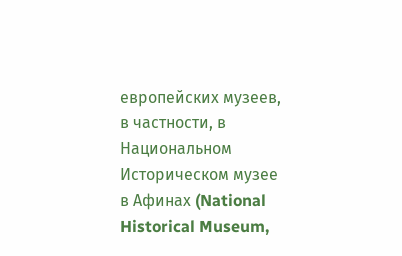европейских музеев, в частности, в Национальном Историческом музее в Афинах (National Historical Museum,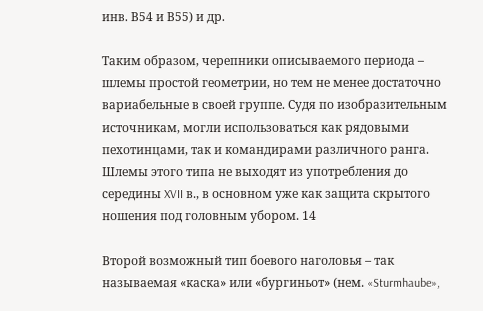инв. В54 и В55) и др.

Таким образом, черепники описываемого периода – шлемы простой геометрии, но тем не менее достаточно вариабельные в своей группе. Судя по изобразительным источникам, могли использоваться как рядовыми пехотинцами, так и командирами различного ранга. Шлемы этого типа не выходят из употребления до середины XVII в., в основном уже как защита скрытого ношения под головным убором. 14

Второй возможный тип боевого наголовья – так называемая «каска» или «бургиньот» (нем. «Sturmhaube»,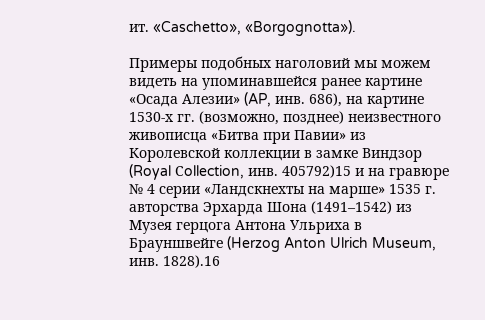ит. «Caschetto», «Borgognotta»).

Примеры подобных наголовий мы можем видеть на упоминавшейся ранее картине «Осада Алезии» (AP, инв. 686), на картине 1530-х гг. (возможно, позднее) неизвестного живописца «Битва при Павии» из Королевской коллекции в замке Виндзор (Royal Сollection, инв. 405792)15 и на гравюре № 4 серии «Ландскнехты на марше» 1535 г.  авторства Эрхарда Шона (1491–1542) из Музея герцога Антона Ульриха в Брауншвейге (Herzog Anton Ulrich Museum, инв. 1828).16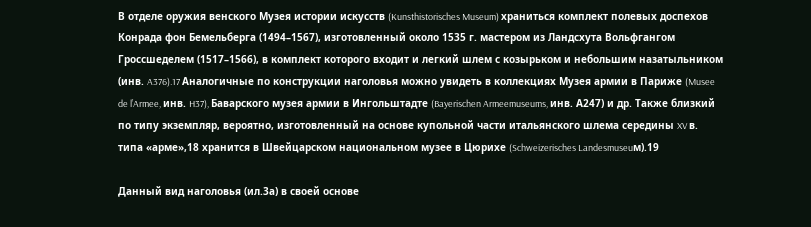В отделе оружия венского Музея истории искусств (Kunsthistorisches Museum) храниться комплект полевых доспехов Конрада фон Бемельберга (1494–1567), изготовленный около 1535 г. мастером из Ландсхута Вольфгангом Гроссшеделем (1517–1566), в комплект которого входит и легкий шлем с козырьком и небольшим назатыльником (инв. A376).17 Аналогичные по конструкции наголовья можно увидеть в коллекциях Музея армии в Париже (Musee de l’Armee, инв. H37), Баварского музея армии в Ингольштадте (Bayerischen Armeemuseums, инв. А247) и др. Также близкий по типу экземпляр, вероятно, изготовленный на основе купольной части итальянского шлема середины XV в. типа «арме»,18 хранится в Швейцарском национальном музее в Цюрихе (Schweizerisches Landesmuseuм).19

Данный вид наголовья (ил.3а) в своей основе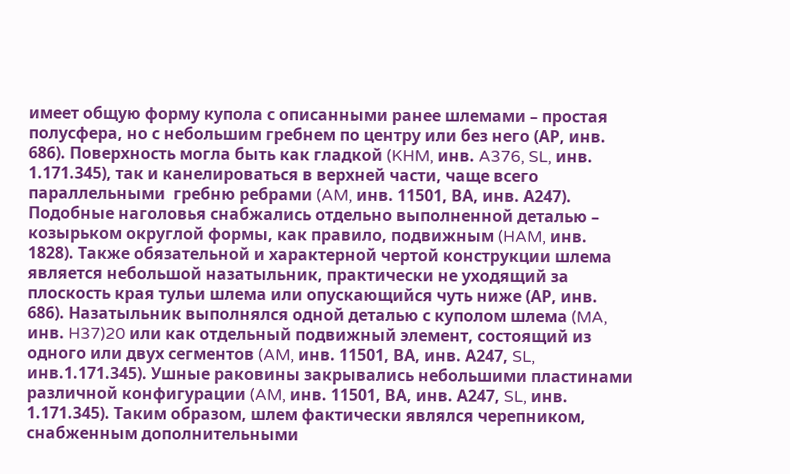имеет общую форму купола с описанными ранее шлемами – простая полусфера, но с небольшим гребнем по центру или без него (АP, инв. 686). Поверхность могла быть как гладкой (KHM, инв. A376, SL, инв. 1.171.345), так и канелироваться в верхней части, чаще всего параллельными  гребню ребрами (AM, инв. 11501, ВА, инв. А247). Подобные наголовья снабжались отдельно выполненной деталью – козырьком округлой формы, как правило, подвижным (HAM, инв. 1828). Также обязательной и характерной чертой конструкции шлема является небольшой назатыльник, практически не уходящий за плоскость края тульи шлема или опускающийся чуть ниже (АP, инв. 686). Назатыльник выполнялся одной деталью с куполом шлема (MA, инв. H37)20 или как отдельный подвижный элемент, состоящий из одного или двух сегментов (AM, инв. 11501, ВА, инв. А247, SL, инв.1.171.345). Ушные раковины закрывались небольшими пластинами различной конфигурации (AM, инв. 11501, ВА, инв. А247, SL, инв. 1.171.345). Таким образом, шлем фактически являлся черепником, снабженным дополнительными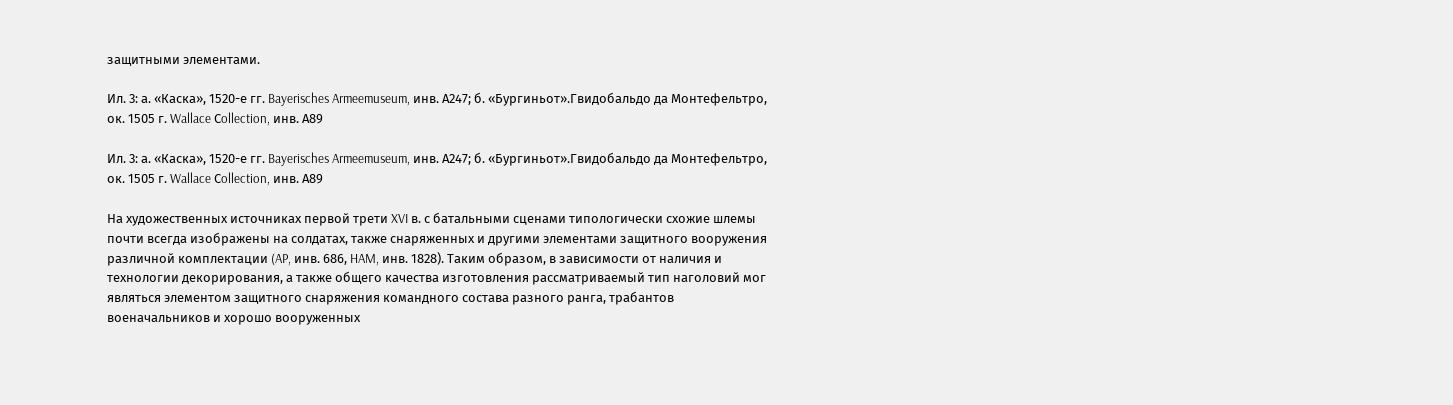защитными элементами.

Ил. 3: а. «Каска», 1520-е гг. Bayerisches Armeemuseum, инв. А247; б. «Бургиньот».Гвидобальдо да Монтефельтро, ок. 1505 г. Wallace Сollection, инв. А89

Ил. 3: а. «Каска», 1520-е гг. Bayerisches Armeemuseum, инв. А247; б. «Бургиньот».Гвидобальдо да Монтефельтро, ок. 1505 г. Wallace Сollection, инв. А89

На художественных источниках первой трети XVI в. с батальными сценами типологически схожие шлемы почти всегда изображены на солдатах, также снаряженных и другими элементами защитного вооружения различной комплектации (AP, инв. 686, HAM, инв. 1828). Таким образом, в зависимости от наличия и технологии декорирования, а также общего качества изготовления рассматриваемый тип наголовий мог являться элементом защитного снаряжения командного состава разного ранга, трабантов военачальников и хорошо вооруженных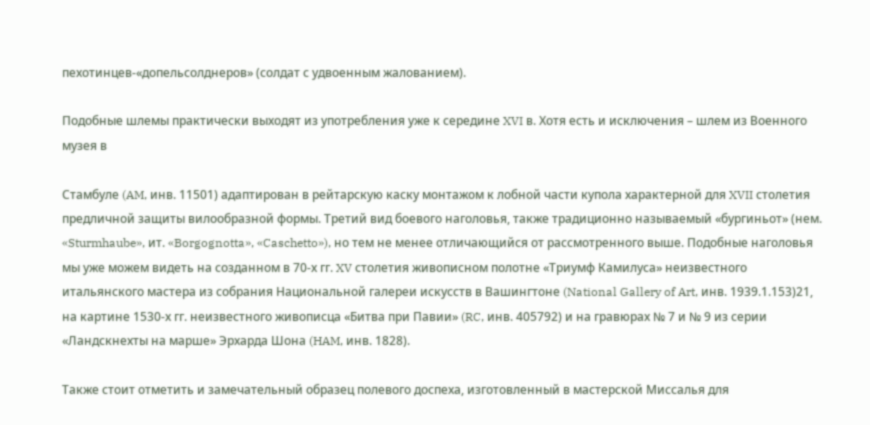пехотинцев-«допельсолднеров» (солдат с удвоенным жалованием).

Подобные шлемы практически выходят из употребления уже к середине XVI в. Хотя есть и исключения – шлем из Военного музея в

Стамбуле (AM, инв. 11501) адаптирован в рейтарскую каску монтажом к лобной части купола характерной для XVII столетия предличной защиты вилообразной формы. Третий вид боевого наголовья, также традиционно называемый «бургиньот» (нем. «Sturmhaube», ит. «Borgognotta», «Caschetto»), но тем не менее отличающийся от рассмотренного выше. Подобные наголовья мы уже можем видеть на созданном в 70-х гг. XV столетия живописном полотне «Триумф Камилуса» неизвестного итальянского мастера из собрания Национальной галереи искусств в Вашингтоне (National Gallery of Art, инв. 1939.1.153)21, на картине 1530-х гг. неизвестного живописца «Битва при Павии» (RC, инв. 405792) и на гравюрах № 7 и № 9 из серии «Ландскнехты на марше» Эрхарда Шона (HAM, инв. 1828).

Также стоит отметить и замечательный образец полевого доспеха, изготовленный в мастерской Миссалья для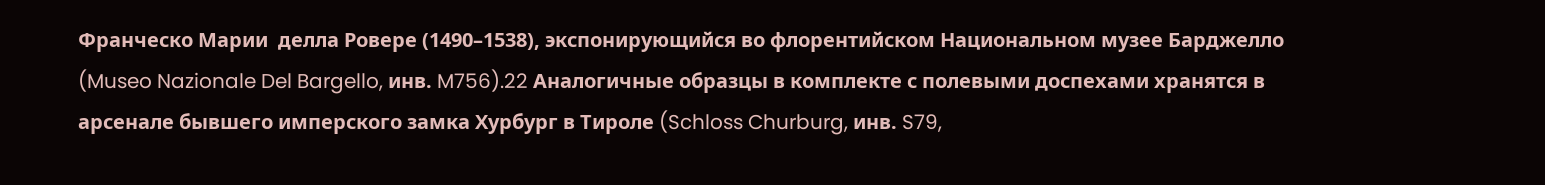Франческо Марии  делла Ровере (1490–1538), экспонирующийся во флорентийском Национальном музее Барджелло (Museo Nazionale Del Bargello, инв. M756).22 Аналогичные образцы в комплекте с полевыми доспехами хранятся в арсенале бывшего имперского замка Хурбург в Тироле (Schloss Churburg, инв. S79,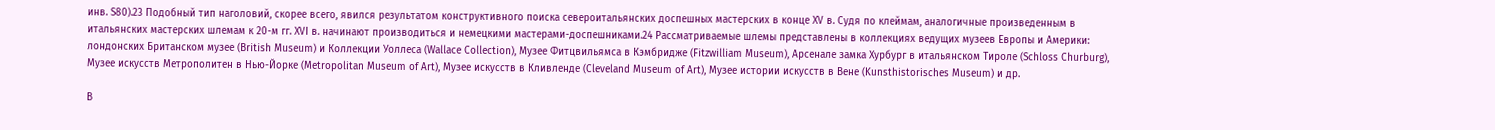инв. S80).23 Подобный тип наголовий, скорее всего, явился результатом конструктивного поиска североитальянских доспешных мастерских в конце XV в. Судя по клеймам, аналогичные произведенным в итальянских мастерских шлемам к 20-м гг. XVI в. начинают производиться и немецкими мастерами-доспешниками.24 Рассматриваемые шлемы представлены в коллекциях ведущих музеев Европы и Америки: лондонских Британском музее (British Museum) и Коллекции Уоллеса (Wallace Collection), Музее Фитцвильямса в Кэмбридже (Fitzwilliam Museum), Арсенале замка Хурбург в итальянском Тироле (Schloss Churburg), Музее искусств Метрополитен в Нью-Йорке (Metropolitan Museum of Art), Музее искусств в Кливленде (Cleveland Museum of Art), Музее истории искусств в Вене (Kunsthistorisches Museum) и др.

В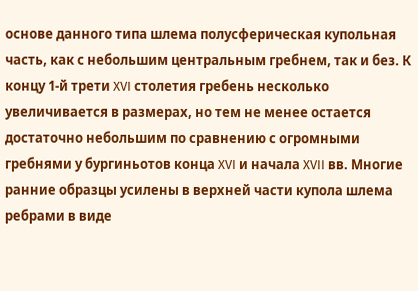основе данного типа шлема полусферическая купольная часть, как с небольшим центральным гребнем, так и без. К концу 1-й трети XVI столетия гребень несколько увеличивается в размерах, но тем не менее остается достаточно небольшим по сравнению с огромными гребнями у бургиньотов конца XVI и начала XVII вв. Многие ранние образцы усилены в верхней части купола шлема ребрами в виде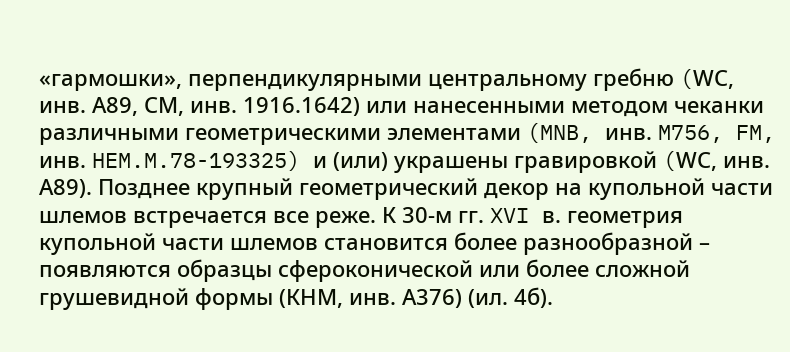«гармошки», перпендикулярными центральному гребню (WС, инв. А89, СМ, инв. 1916.1642) или нанесенными методом чеканки различными геометрическими элементами (MNB, инв. M756, FM, инв. HEM.M.78-193325) и (или) украшены гравировкой (WС, инв. А89). Позднее крупный геометрический декор на купольной части шлемов встречается все реже. К 30-м гг. XVI в. геометрия купольной части шлемов становится более разнообразной – появляются образцы сфероконической или более сложной грушевидной формы (КНМ, инв. А376) (ил. 4б).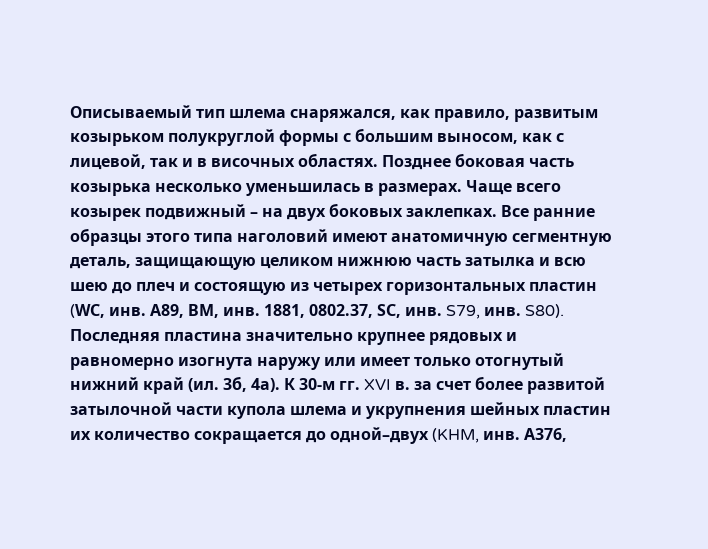Описываемый тип шлема снаряжался, как правило, развитым козырьком полукруглой формы с большим выносом, как с лицевой, так и в височных областях. Позднее боковая часть козырька несколько уменьшилась в размерах. Чаще всего козырек подвижный – на двух боковых заклепках. Все ранние образцы этого типа наголовий имеют анатомичную сегментную деталь, защищающую целиком нижнюю часть затылка и всю шею до плеч и состоящую из четырех горизонтальных пластин (WС, инв. А89, ВМ, инв. 1881, 0802.37, SС, инв. S79, инв. S80). Последняя пластина значительно крупнее рядовых и равномерно изогнута наружу или имеет только отогнутый нижний край (ил. 3б, 4а). К 30-м гг. XVI в. за счет более развитой затылочной части купола шлема и укрупнения шейных пластин их количество сокращается до одной–двух (KHM, инв. А376,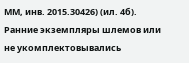ММ, инв. 2015.30426) (ил. 4б). Ранние экземпляры шлемов или не укомплектовывались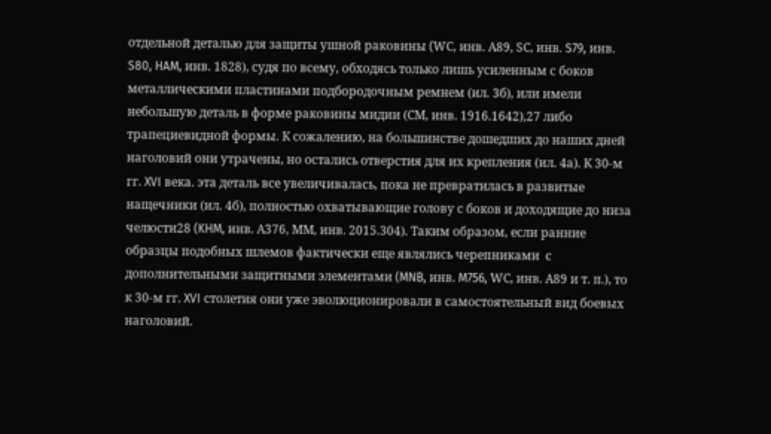отдельной деталью для защиты ушной раковины (WС, инв. А89, SС, инв. S79, инв. S80, HAM, инв. 1828), судя по всему, обходясь только лишь усиленным с боков металлическими пластинами подбородочным ремнем (ил. 3б), или имели небольшую деталь в форме раковины мидии (СМ, инв. 1916.1642),27 либо трапециевидной формы. К сожалению, на большинстве дошедших до наших дней наголовий они утрачены, но остались отверстия для их крепления (ил. 4а). К 30-м гг. XVI века. эта деталь все увеличивалась, пока не превратилась в развитые нащечники (ил. 4б), полностью охватывающие голову с боков и доходящие до низа челюсти28 (KHM, инв. А376, ММ, инв. 2015.304). Таким образом, если ранние образцы подобных шлемов фактически еще являлись черепниками  с дополнительными защитными элементами (MNB, инв. M756, WС, инв. А89 и т. п.), то к 30-м гг. XVI столетия они уже эволюционировали в самостоятельный вид боевых наголовий.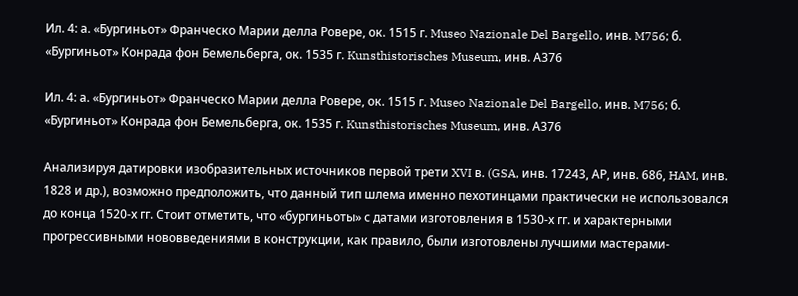Ил. 4: а. «Бургиньот» Франческо Марии делла Ровере, ок. 1515 г. Museo Nazionale Del Bargello, инв. M756; б. «Бургиньот» Конрада фон Бемельберга, ок. 1535 г. Kunsthistorisches Museum, инв. А376

Ил. 4: а. «Бургиньот» Франческо Марии делла Ровере, ок. 1515 г. Museo Nazionale Del Bargello, инв. M756; б. «Бургиньот» Конрада фон Бемельберга, ок. 1535 г. Kunsthistorisches Museum, инв. А376

Анализируя датировки изобразительных источников первой трети XVI в. (GSA, инв. 17243, АР, инв. 686, HAM, инв. 1828 и др.), возможно предположить, что данный тип шлема именно пехотинцами практически не использовался до конца 1520-х гг. Стоит отметить, что «бургиньоты» с датами изготовления в 1530-х гг. и характерными прогрессивными нововведениями в конструкции, как правило, были изготовлены лучшими мастерами-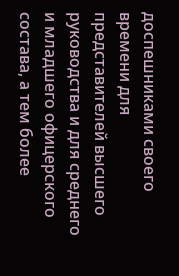доспешниками своего времени для представителей высшего руководства и для среднего и младшего офицерского состава, а тем более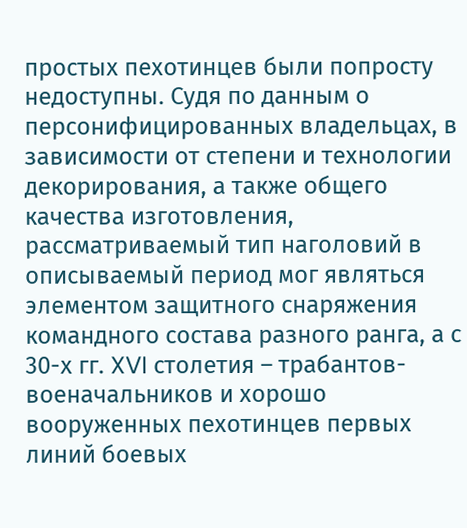простых пехотинцев были попросту недоступны. Судя по данным о персонифицированных владельцах, в зависимости от степени и технологии декорирования, а также общего качества изготовления, рассматриваемый тип наголовий в описываемый период мог являться элементом защитного снаряжения командного состава разного ранга, а с 30-х гг. XVI столетия – трабантов-военачальников и хорошо вооруженных пехотинцев первых линий боевых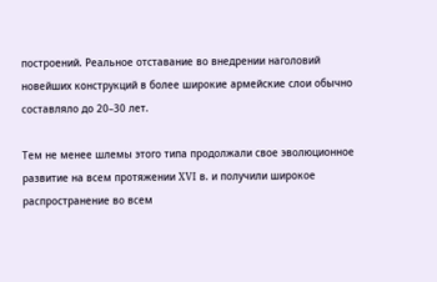построений. Реальное отставание во внедрении наголовий новейших конструкций в более широкие армейские слои обычно составляло до 20–30 лет.

Тем не менее шлемы этого типа продолжали свое эволюционное развитие на всем протяжении XVI в. и получили широкое распространение во всем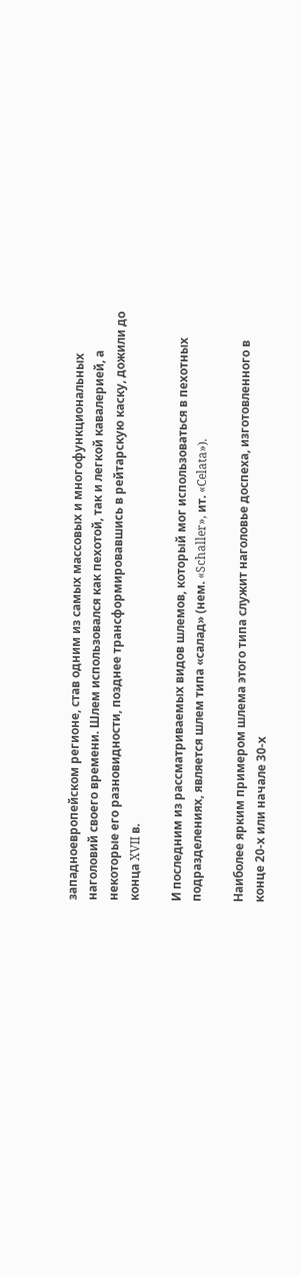западноевропейском регионе, став одним из самых массовых и многофункциональных наголовий своего времени. Шлем использовался как пехотой, так и легкой кавалерией, а некоторые его разновидности, позднее трансформировавшись в рейтарскую каску, дожили до конца XVII в.

И последним из рассматриваемых видов шлемов, который мог использоваться в пехотных подразделениях, является шлем типа «салад» (нем. «Schaller», ит. «Celata»).

Наиболее ярким примером шлема этого типа служит наголовье доспеха, изготовленного в конце 20-х или начале 30-х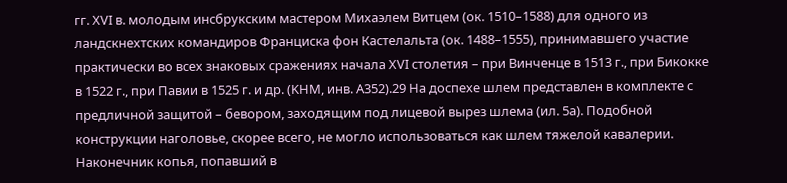гг. XVI в. молодым инсбрукским мастером Михаэлем Витцем (ок. 1510–1588) для одного из ландскнехтских командиров Франциска фон Кастелальта (ок. 1488–1555), принимавшего участие практически во всех знаковых сражениях начала XVI столетия – при Винченце в 1513 г., при Бикокке в 1522 г., при Павии в 1525 г. и др. (KHM, инв. А352).29 На доспехе шлем представлен в комплекте с предличной защитой – бевором, заходящим под лицевой вырез шлема (ил. 5а). Подобной конструкции наголовье, скорее всего, не могло использоваться как шлем тяжелой кавалерии. Наконечник копья, попавший в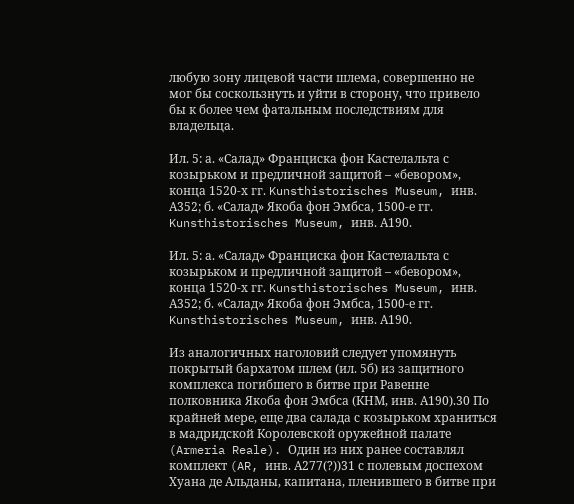любую зону лицевой части шлема, совершенно не мог бы соскользнуть и уйти в сторону, что привело бы к более чем фатальным последствиям для владельца.

Ил. 5: а. «Салад» Франциска фон Кастелальта с козырьком и предличной защитой – «бевором», конца 1520-х гг. Kunsthistorisches Museum, инв. А352; б. «Салад» Якоба фон Эмбса, 1500-е гг. Kunsthistorisches Museum, инв. А190.

Ил. 5: а. «Салад» Франциска фон Кастелальта с козырьком и предличной защитой – «бевором», конца 1520-х гг. Kunsthistorisches Museum, инв. А352; б. «Салад» Якоба фон Эмбса, 1500-е гг. Kunsthistorisches Museum, инв. А190.

Из аналогичных наголовий следует упомянуть покрытый бархатом шлем (ил. 5б) из защитного комплекса погибшего в битве при Равенне полковника Якоба фон Эмбса (КНМ, инв. А190).30 По крайней мере, еще два салада с козырьком храниться в мадридской Королевской оружейной палате (Armeria Reale). Один из них ранее составлял комплект (AR, инв. А277(?))31 с полевым доспехом Хуана де Альданы, капитана, пленившего в битве при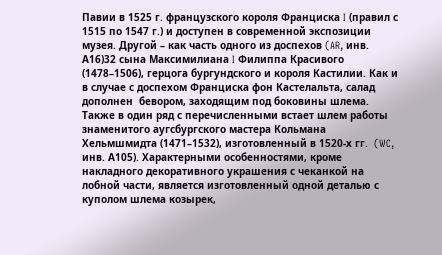Павии в 1525 г. французского короля Франциска I (правил с 1515 по 1547 г.) и доступен в современной экспозиции музея. Другой – как часть одного из доспехов (AR, инв. А16)32 сына Максимилиана I Филиппа Красивого (1478–1506), герцога бургундского и короля Кастилии. Как и в случае с доспехом Франциска фон Кастелальта, салад дополнен  бевором, заходящим под боковины шлема. Также в один ряд с перечисленными встает шлем работы знаменитого аугсбургского мастера Кольмана Хельмшмидта (1471–1532), изготовленный в 1520-х гг.  (WC, инв. А105). Характерными особенностями, кроме накладного декоративного украшения с чеканкой на лобной части, является изготовленный одной деталью с куполом шлема козырек,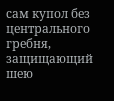сам купол без центрального гребня, защищающий шею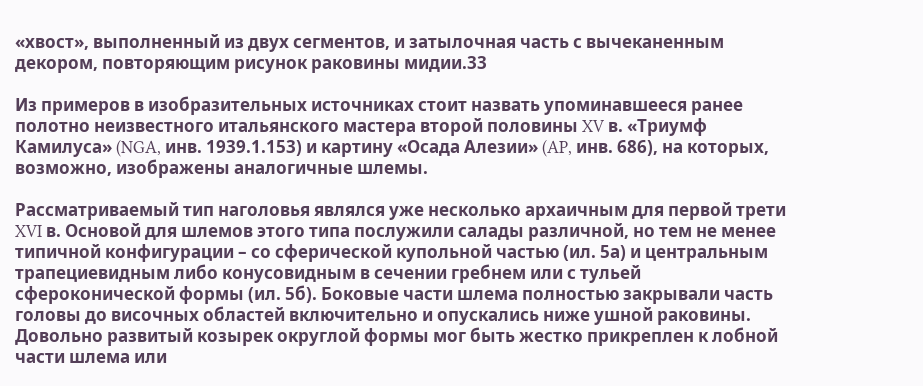«хвост», выполненный из двух сегментов, и затылочная часть с вычеканенным декором, повторяющим рисунок раковины мидии.33

Из примеров в изобразительных источниках стоит назвать упоминавшееся ранее полотно неизвестного итальянского мастера второй половины XV в. «Триумф Камилуса» (NGA, инв. 1939.1.153) и картину «Осада Алезии» (AP, инв. 686), на которых, возможно, изображены аналогичные шлемы.

Рассматриваемый тип наголовья являлся уже несколько архаичным для первой трети XVI в. Основой для шлемов этого типа послужили салады различной, но тем не менее типичной конфигурации – со сферической купольной частью (ил. 5а) и центральным трапециевидным либо конусовидным в сечении гребнем или с тульей сфероконической формы (ил. 5б). Боковые части шлема полностью закрывали часть головы до височных областей включительно и опускались ниже ушной раковины. Довольно развитый козырек округлой формы мог быть жестко прикреплен к лобной части шлема или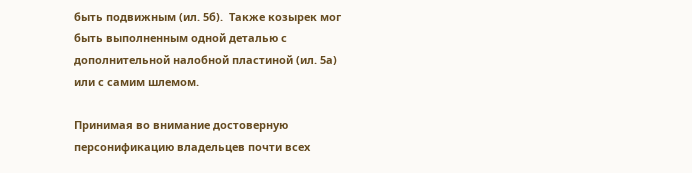быть подвижным (ил. 5б).  Также козырек мог быть выполненным одной деталью с дополнительной налобной пластиной (ил. 5а) или с самим шлемом.

Принимая во внимание достоверную персонификацию владельцев почти всех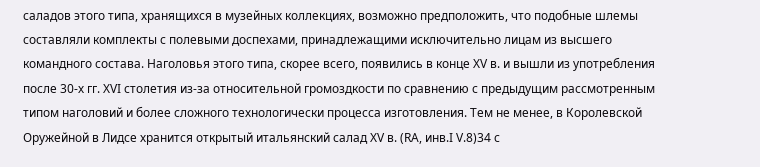саладов этого типа, хранящихся в музейных коллекциях, возможно предположить, что подобные шлемы составляли комплекты с полевыми доспехами, принадлежащими исключительно лицам из высшего командного состава. Наголовья этого типа, скорее всего, появились в конце XV в. и вышли из употребления после 30-х гг. XVI столетия из-за относительной громоздкости по сравнению с предыдущим рассмотренным типом наголовий и более сложного технологически процесса изготовления. Тем не менее, в Королевской Оружейной в Лидсе хранится открытый итальянский салад XV в. (RA, инв.I V.8)34 с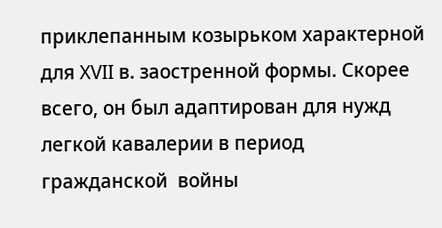приклепанным козырьком характерной для XVII в. заостренной формы. Скорее всего, он был адаптирован для нужд легкой кавалерии в период гражданской  войны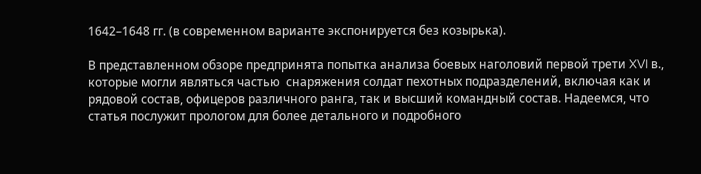1642–1648 гг. (в современном варианте экспонируется без козырька).

В представленном обзоре предпринята попытка анализа боевых наголовий первой трети XVI в., которые могли являться частью  снаряжения солдат пехотных подразделений, включая как и рядовой состав, офицеров различного ранга, так и высший командный состав. Надеемся, что статья послужит прологом для более детального и подробного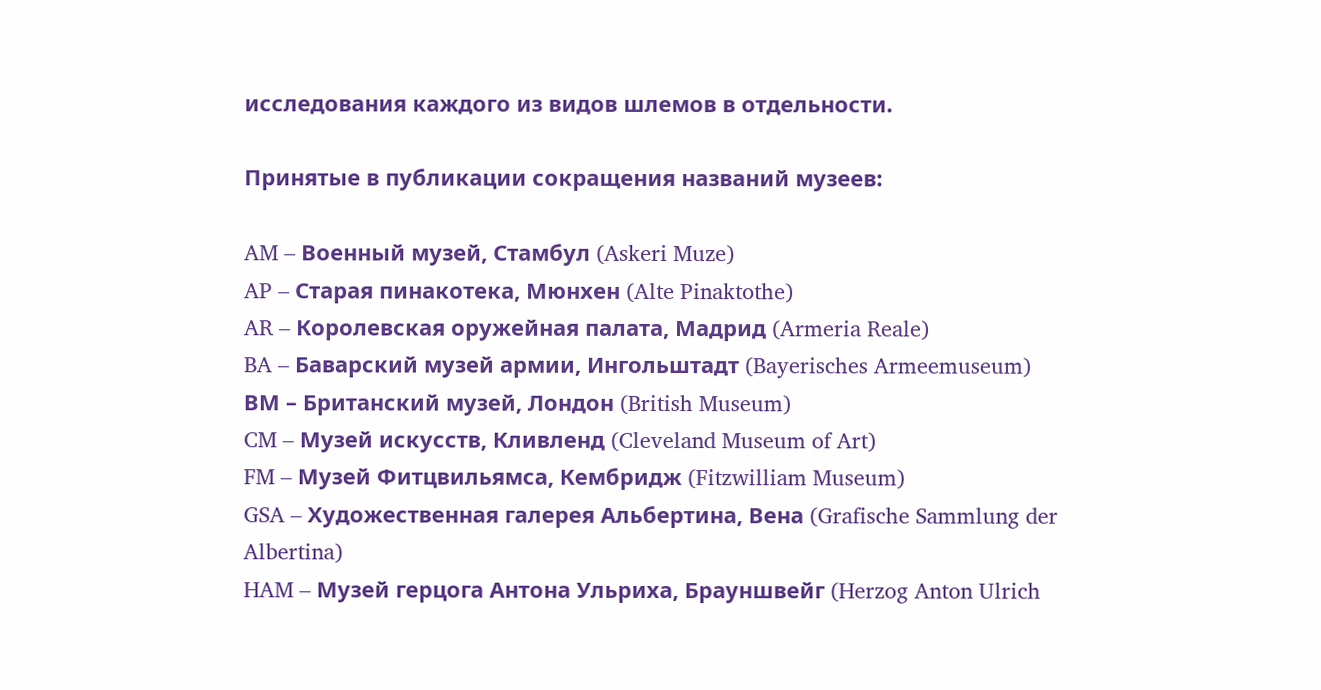исследования каждого из видов шлемов в отдельности.

Принятые в публикации сокращения названий музеев:

AM – Военный музей, Стамбул (Askeri Muze)
AP – Старая пинакотека, Мюнхен (Alte Pinaktothe)
AR – Королевская оружейная палата, Мадрид (Armeria Reale)
BA – Баварский музей армии, Ингольштадт (Bayerisches Armeemuseum)
ВM – Британский музей, Лондон (British Museum)
CM – Музей искусств, Кливленд (Cleveland Museum of Art)
FM – Музей Фитцвильямса, Кембридж (Fitzwilliam Museum)
GSA – Художественная галерея Альбертина, Вена (Grafische Sammlung der Albertina)
HAM – Музей герцога Антона Ульриха, Брауншвейг (Herzog Anton Ulrich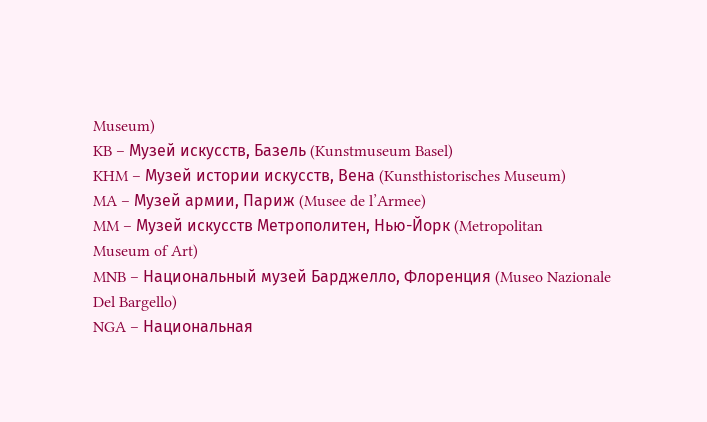Museum)
KB – Музей искусств, Базель (Kunstmuseum Basel)
KHM – Музей истории искусств, Вена (Kunsthistorisches Museum)
MA – Музей армии, Париж (Musee de l’Armee)
MM – Музей искусств Метрополитен, Нью-Йорк (Metropolitan
Museum of Art)
MNB – Национальный музей Барджелло, Флоренция (Museo Nazionale Del Bargello)
NGA – Национальная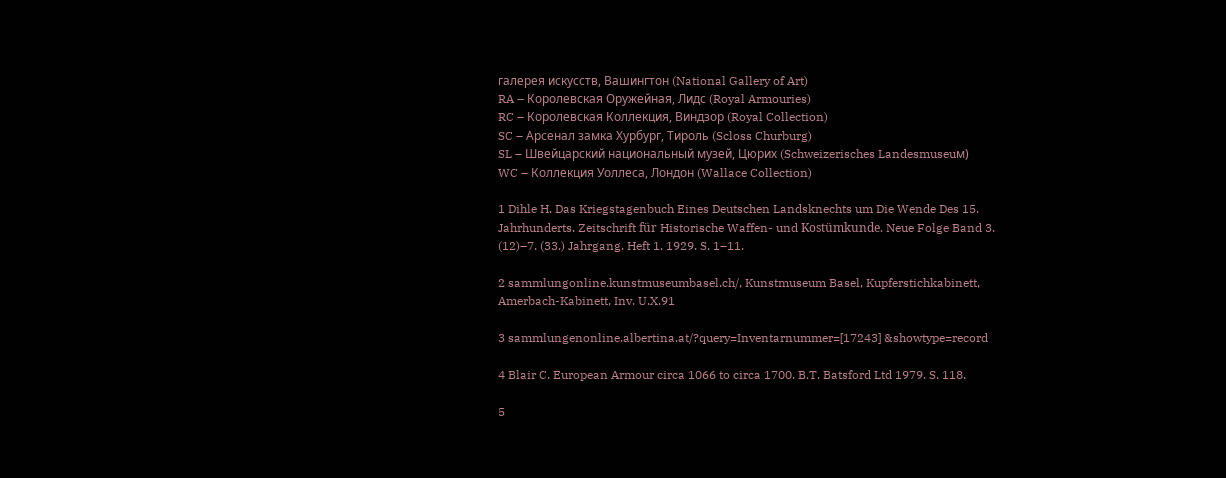галерея искусств, Вашингтон (National Gallery of Art)
RA – Королевская Оружейная, Лидс (Royal Armouries)
RC – Королевская Коллекция, Виндзор (Royal Collection)
SC – Арсенал замка Хурбург, Тироль (Scloss Churburg)
SL – Швейцарский национальный музей, Цюрих (Schweizerisches Landesmuseuм)
WC – Коллекция Уоллеса, Лондон (Wallace Collection)

1 Dihle H. Das Kriegstagenbuch Eines Deutschen Landsknechts um Die Wende Des 15. Jahrhunderts. Zeitschrift für Historische Waffen- und Kostümkunde. Neue Folge Band 3. (12)–7. (33.) Jahrgang. Heft 1. 1929. S. 1–11.

2 sammlungonline.kunstmuseumbasel.ch/, Kunstmuseum Basel, Kupferstichkabinett, Amerbach-Kabinett, Inv. U.X.91

3 sammlungenonline.albertina.at/?query=Inventarnummer=[17243] &showtype=record

4 Blair C. European Armour circa 1066 to circa 1700. B.T. Batsford Ltd 1979. S. 118.

5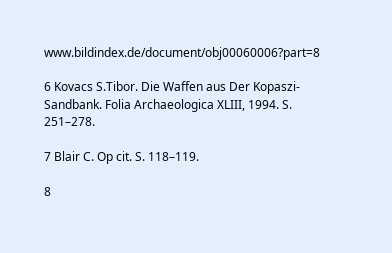www.bildindex.de/document/obj00060006?part=8

6 Kovacs S.Tibor. Die Waffen aus Der Kopaszi-Sandbank. Folia Archaeologica XLIII, 1994. S. 251–278.

7 Blair C. Op cit. S. 118–119.

8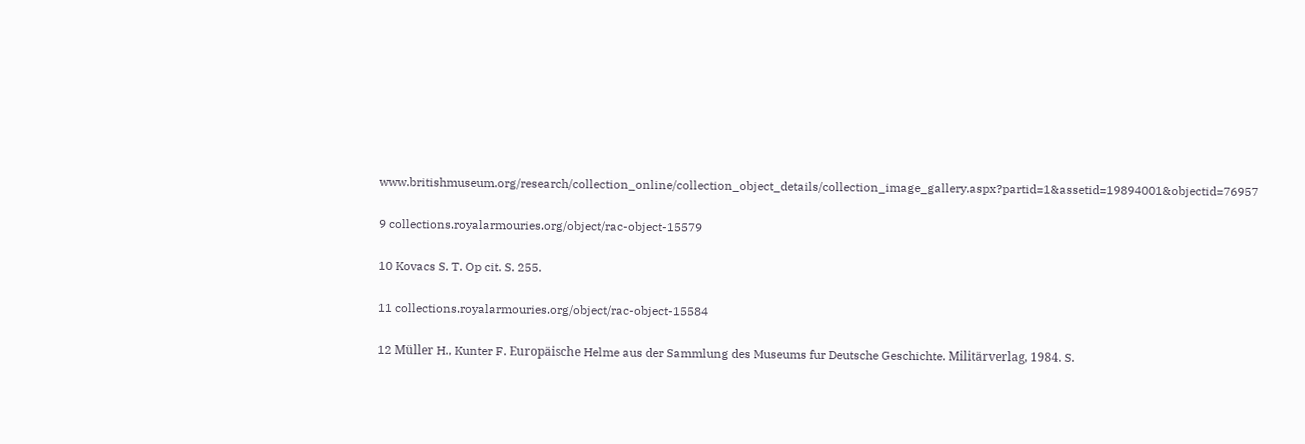www.britishmuseum.org/research/collection_online/collection_object_details/collection_image_gallery.aspx?partid=1&assetid=19894001&objectid=76957

9 collections.royalarmouries.org/object/rac-object-15579

10 Kovacs S. T. Op cit. S. 255.

11 collections.royalarmouries.org/object/rac-object-15584

12 Müller H., Kunter F. Europäische Helme aus der Sammlung des Museums fur Deutsche Geschichte. Militärverlag, 1984. S.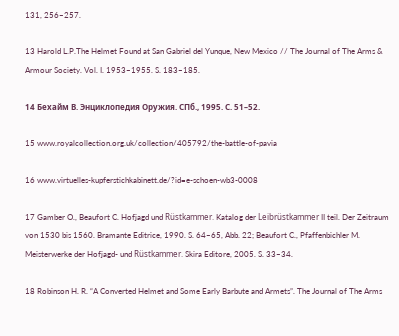131, 256–257.

13 Harold L.P.The Helmet Found at San Gabriel del Yunque, New Mexico // The Journal of The Arms & Armour Society. Vol. I. 1953–1955. S. 183–185.

14 Бехайм В. Энциклопедия Оружия. СПб., 1995. С. 51–52.

15 www.royalcollection.org.uk/collection/405792/the-battle-of-pavia

16 www.virtuelles-kupferstichkabinett.de/?id=e-schoen-wb3-0008

17 Gamber O., Beaufort C. Hofjagd und Rüstkammer. Katalog der Leibrüstkammer II teil. Der Zeitraum von 1530 bis 1560. Bramante Editrice, 1990. S. 64–65, Abb. 22; Beaufort C., Pfaffenbichler M. Meisterwerke der Hofjagd- und Rüstkammer. Skira Editore, 2005. S. 33–34.

18 Robinson H. R. “A Converted Helmet and Some Early Barbute and Armets”. The Journal of The Arms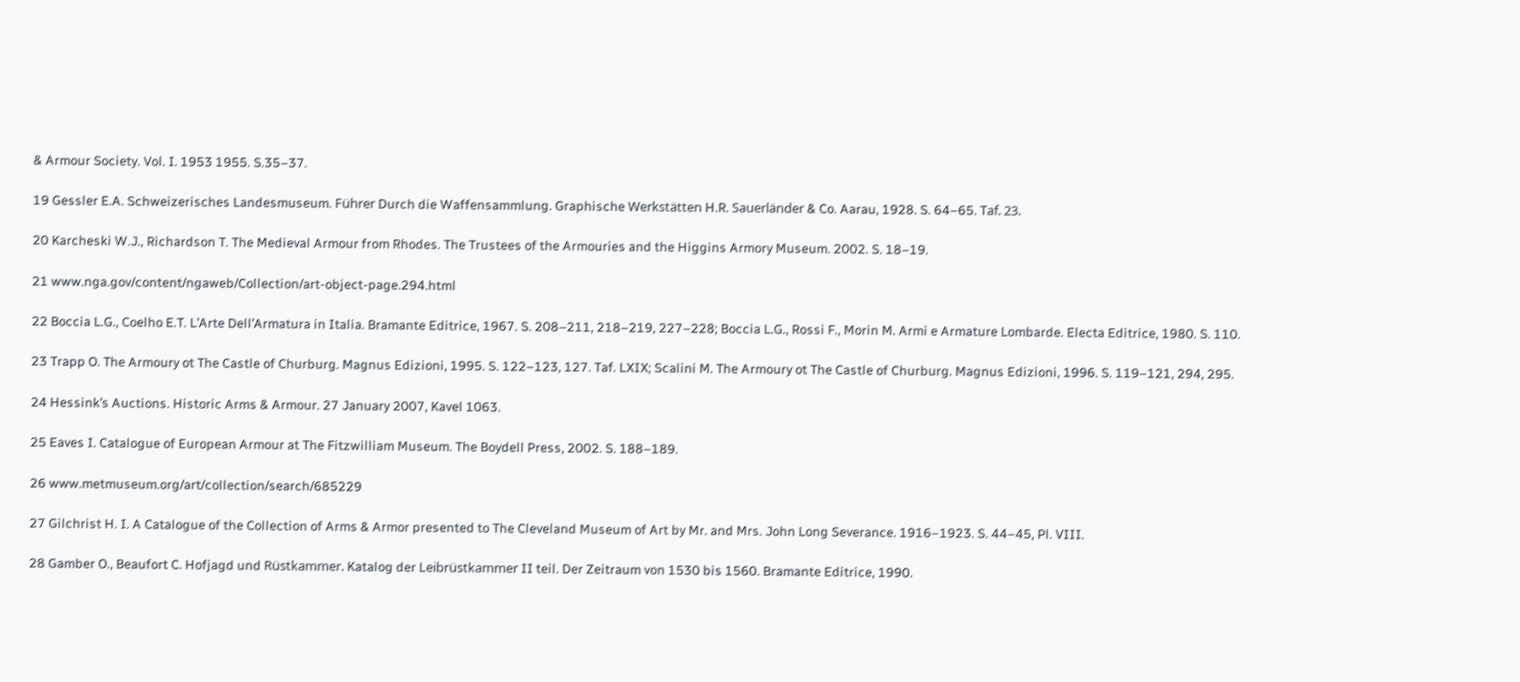& Armour Society. Vol. I. 1953 1955. S.35–37.

19 Gessler E.A. Schweizerisches Landesmuseum. Führer Durch die Waffensammlung. Graphische Werkstätten H.R. Sauerländer & Co. Aarau, 1928. S. 64–65. Тaf. 23.

20 Karcheski W.J., Richardson T. The Medieval Armour from Rhodes. The Trustees of the Armouries and the Higgins Armory Museum. 2002. S. 18–19.

21 www.nga.gov/content/ngaweb/Collection/art-object-page.294.html

22 Boccia L.G., Coelho E.T. L’Arte Dell’Armatura in Italia. Bramante Editrice, 1967. S. 208–211, 218–219, 227–228; Boccia L.G., Rossi F., Morin M. Armi e Armature Lombarde. Electa Editrice, 1980. S. 110.

23 Trapp O. The Armoury ot The Castle of Churburg. Magnus Edizioni, 1995. S. 122–123, 127. Taf. LXIX; Scalini M. The Armoury ot The Castle of Churburg. Magnus Edizioni, 1996. S. 119–121, 294, 295.

24 Hessink’s Auctions. Historic Arms & Armour. 27 January 2007, Kavel 1063.

25 Eaves I. Catalogue of European Armour at The Fitzwilliam Museum. The Boydell Press, 2002. S. 188–189.

26 www.metmuseum.org/art/collection/search/685229

27 Gilchrist H. I. A Catalogue of the Collection of Arms & Armor presented to The Cleveland Museum of Art by Mr. and Mrs. John Long Severance. 1916–1923. S. 44–45, Pl. VIII.

28 Gamber O., Beaufort C. Hofjagd und Rüstkammer. Katalog der Leibrüstkammer II teil. Der Zeitraum von 1530 bis 1560. Bramante Editrice, 1990.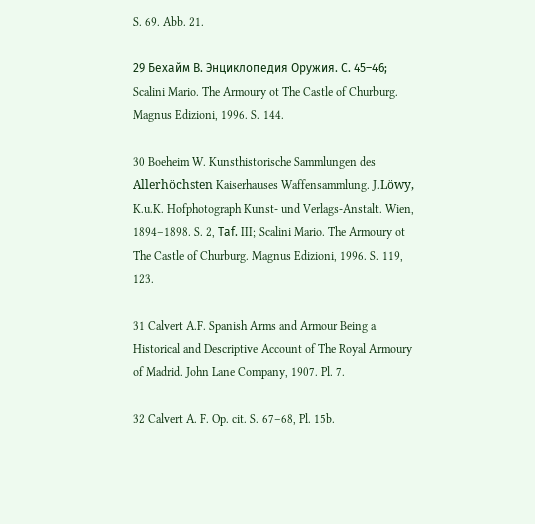S. 69. Abb. 21.

29 Бехайм В. Энциклопедия Оружия. С. 45–46; Scalini Mario. The Armoury ot The Castle of Churburg. Magnus Edizioni, 1996. S. 144.

30 Boeheim W. Kunsthistorische Sammlungen des Allerhöchsten Kaiserhauses Waffensammlung. J.Löwy, K.u.K. Hofphotograph Kunst- und Verlags-Anstalt. Wien, 1894–1898. S. 2, Тaf. III; Scalini Mario. The Armoury ot The Castle of Churburg. Magnus Edizioni, 1996. S. 119, 123.

31 Calvert A.F. Spanish Arms and Armour Being a Historical and Descriptive Account of The Royal Armoury of Madrid. John Lane Company, 1907. Pl. 7.

32 Calvert A. F. Op. cit. S. 67–68, Pl. 15b.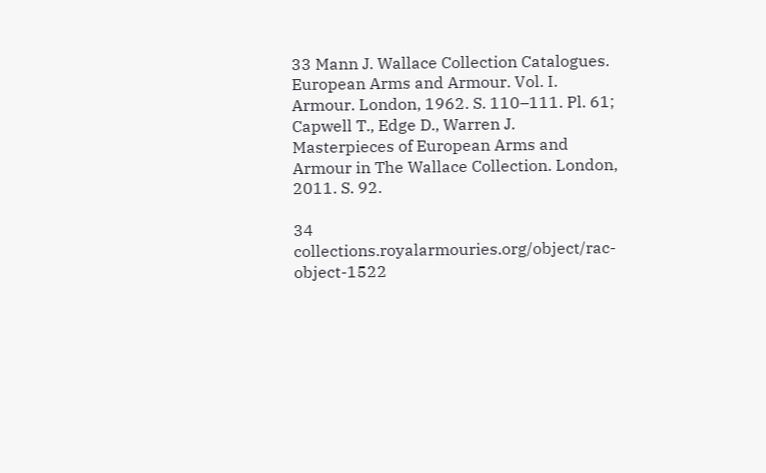33 Mann J. Wallace Collection Catalogues. European Arms and Armour. Vol. I. Armour. London, 1962. S. 110–111. Pl. 61; Capwell T., Edge D., Warren J. Masterpieces of European Arms and Armour in The Wallace Collection. London, 2011. S. 92.

34 collections.royalarmouries.org/object/rac-object-1522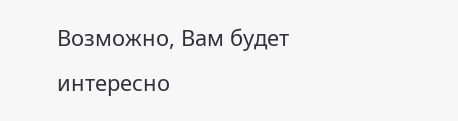Возможно, Вам будет интересно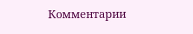Комментарии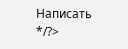Написать
*/?>